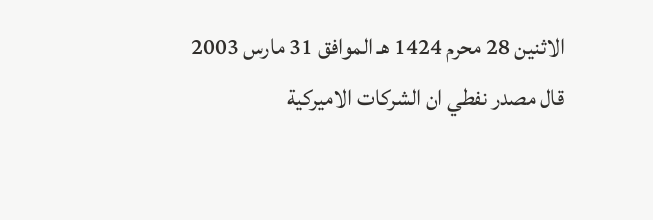الاثنين 28 محرم 1424 هـ الموافق 31 مارس 2003 قال مصدر نفطي ان الشركات الاميركية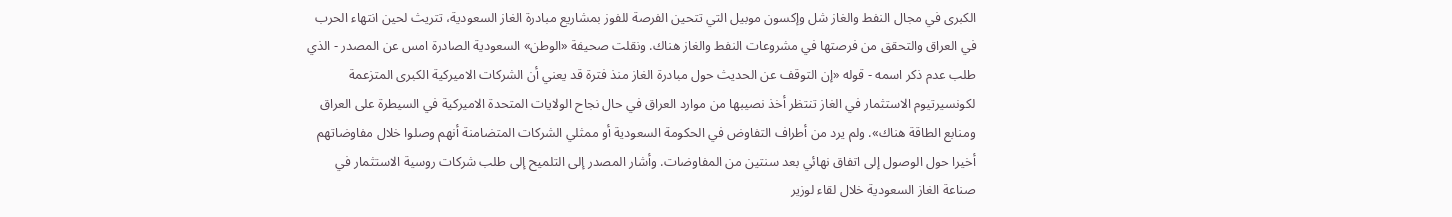الكبرى في مجال النفط والغاز شل وإكسون موبيل التي تتحين الفرصة للفوز بمشاريع مبادرة الغاز السعودية، تتريث لحين انتهاء الحرب في العراق والتحقق من فرصتها في مشروعات النفط والغاز هناك. ونقلت صحيفة «الوطن» السعودية الصادرة امس عن المصدر - الذي طلب عدم ذكر اسمه - قوله «إن التوقف عن الحديث حول مبادرة الغاز منذ فترة قد يعني أن الشركات الاميركية الكبرى المتزعمة لكونسيرتيوم الاستثمار في الغاز تنتظر أخذ نصيبها من موارد العراق في حال نجاح الولايات المتحدة الاميركية في السيطرة على العراق ومنابع الطاقة هناك». ولم يرد من أطراف التفاوض في الحكومة السعودية أو ممثلي الشركات المتضامنة أنهم وصلوا خلال مفاوضاتهم أخيرا حول الوصول إلى اتفاق نهائي بعد سنتين من المفاوضات. وأشار المصدر إلى التلميح إلى طلب شركات روسية الاستثمار في صناعة الغاز السعودية خلال لقاء لوزير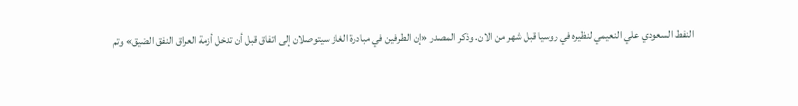النفط السعودي علي النعيمي لنظيره في روسيا قبل شهر من الان. وذكر المصدر «إن الطرفين في مبادرة الغاز سيتوصلان إلى اتفاق قبل أن تدخل أزمة العراق النفق الضيق» وتم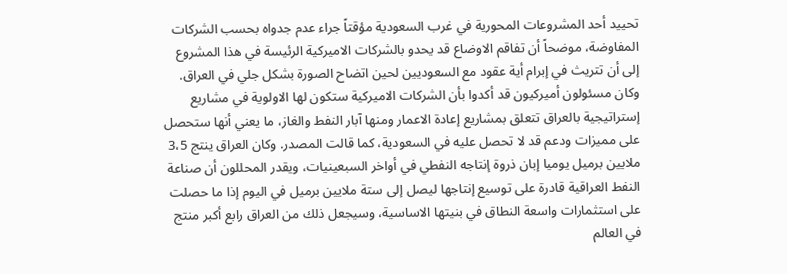تحييد أحد المشروعات المحورية في غرب السعودية مؤقتاً جراء عدم جدواه بحسب الشركات المفاوضة، موضحاً أن تفاقم الاوضاع قد يحدو بالشركات الاميركية الرئيسة في هذا المشروع إلى أن تتريث في إبرام أية عقود مع السعوديين لحين اتضاح الصورة بشكل جلي في العراق. وكان مسئولون أميركيون قد أكدوا بأن الشركات الاميركية ستكون لها الاولوية في مشاريع إستراتيجية بالعراق تتعلق بمشاريع إعادة الاعمار ومنها آبار النفط والغاز، ما يعني أنها ستحصل على مميزات ودعم قد لا تحصل عليه في السعودية، كما قالت المصدر. وكان العراق ينتج 3،5 ملايين برميل يوميا إبان ذروة إنتاجه النفطي في أواخر السبعينيات، ويقدر المحللون أن صناعة النفط العراقية قادرة على توسيع إنتاجها ليصل إلى ستة ملايين برميل في اليوم إذا ما حصلت على استثمارات واسعة النطاق في بنيتها الاساسية، وسيجعل ذلك من العراق رابع أكبر منتج في العالم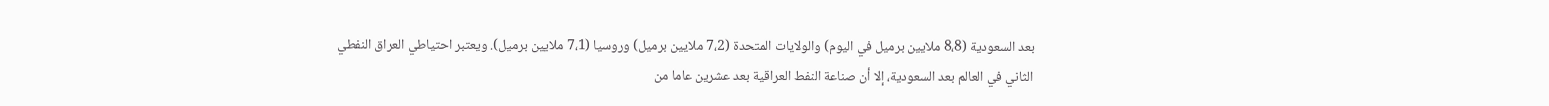بعد السعودية (8،8 ملايين برميل في اليوم) والولايات المتحدة (7،2 ملايين برميل) وروسيا (7،1 ملايين برميل). ويعتبر احتياطي العراق النفطي الثاني في العالم بعد السعودية، إلا أن صناعة النفط العراقية بعد عشرين عاما من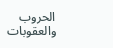الحروب والعقوبات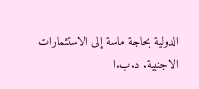الدولية بحاجة ماسة إلى الاستثمارات الاجنبية. د.ب.ا